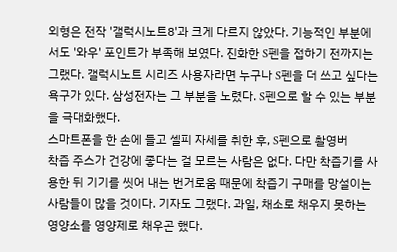외형은 전작 '갤럭시노트8'과 크게 다르지 않았다. 기능적인 부분에서도 '와우' 포인트가 부족해 보였다. 진화한 S펜을 접하기 전까지는 그랬다. 갤럭시노트 시리즈 사용자라면 누구나 S펜을 더 쓰고 싶다는 욕구가 있다. 삼성전자는 그 부분을 노렸다. S펜으로 할 수 있는 부분을 극대화했다.
스마트폰을 한 손에 들고 셀피 자세를 취한 후, S펜으로 촬영버
착즙 주스가 건강에 좋다는 걸 모르는 사람은 없다. 다만 착즙기를 사용한 뒤 기기를 씻어 내는 번거로움 때문에 착즙기 구매를 망설이는 사람들이 많을 것이다. 기자도 그랬다. 과일, 채소로 채우지 못하는 영양소를 영양제로 채우곤 했다.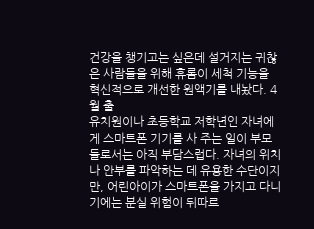건강을 챙기고는 싶은데 설거지는 귀찮은 사람들을 위해 휴롬이 세척 기능을 혁신적으로 개선한 원액기를 내놨다. 4월 출
유치원이나 초등학교 저학년인 자녀에게 스마트폰 기기를 사 주는 일이 부모들로서는 아직 부담스럽다. 자녀의 위치나 안부를 파악하는 데 유용한 수단이지만, 어린아이가 스마트폰을 가지고 다니기에는 분실 위험이 뒤따르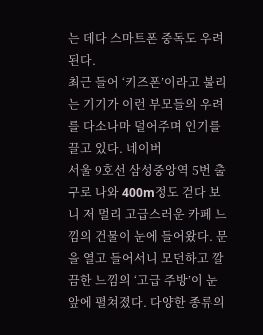는 데다 스마트폰 중독도 우려된다.
최근 들어 ‘키즈폰’이라고 불리는 기기가 이런 부모들의 우려를 다소나마 덜어주며 인기를 끌고 있다. 네이버
서울 9호선 삼성중앙역 5번 출구로 나와 400m정도 걷다 보니 저 멀리 고급스러운 카페 느낌의 건물이 눈에 들어왔다. 문을 열고 들어서니 모던하고 깔끔한 느낌의 ‘고급 주방’이 눈앞에 펼쳐졌다. 다양한 종류의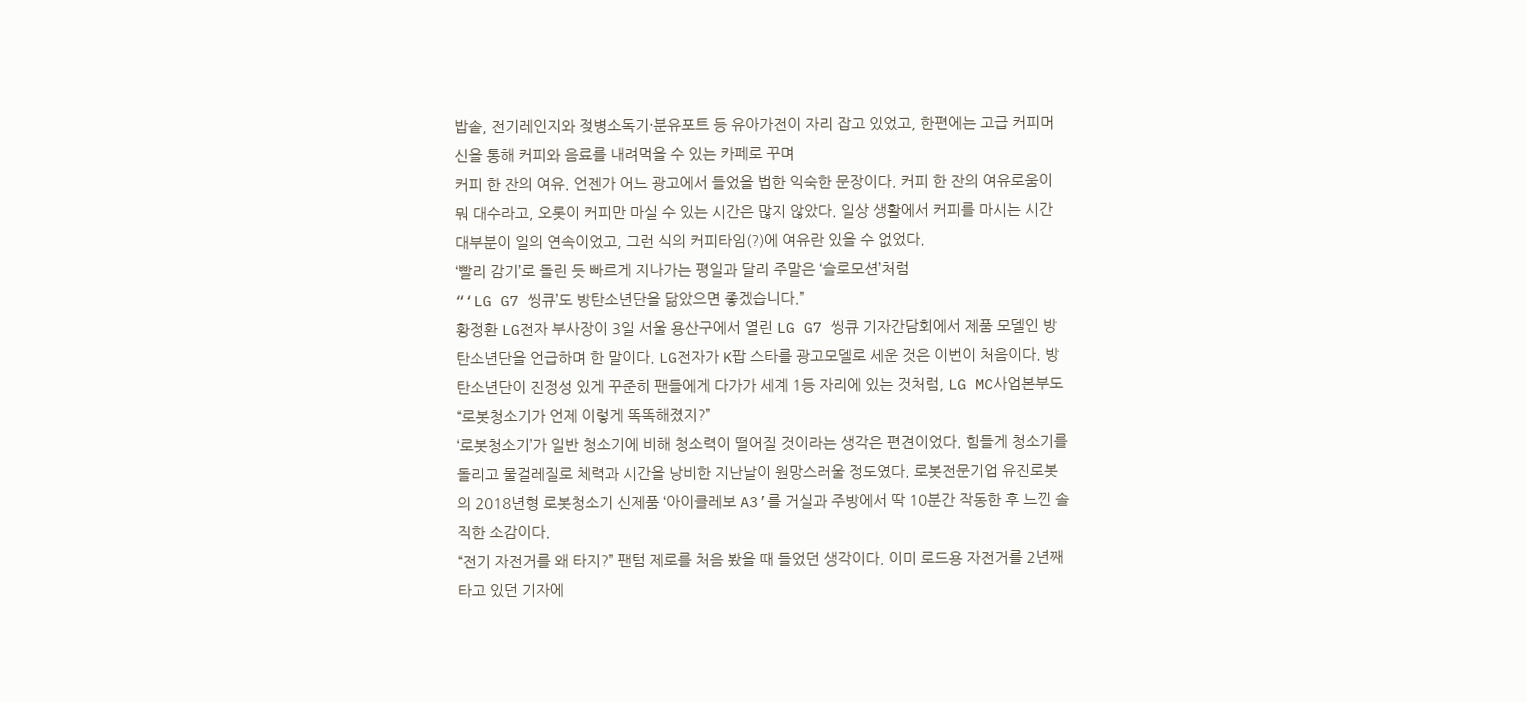밥솥, 전기레인지와 젖병소독기·분유포트 등 유아가전이 자리 잡고 있었고, 한편에는 고급 커피머신을 통해 커피와 음료를 내려먹을 수 있는 카페로 꾸며
커피 한 잔의 여유. 언젠가 어느 광고에서 들었을 법한 익숙한 문장이다. 커피 한 잔의 여유로움이 뭐 대수라고, 오롯이 커피만 마실 수 있는 시간은 많지 않았다. 일상 생활에서 커피를 마시는 시간 대부분이 일의 연속이었고, 그런 식의 커피타임(?)에 여유란 있을 수 없었다.
‘빨리 감기’로 돌린 듯 빠르게 지나가는 평일과 달리 주말은 ‘슬로모션’처럼
“‘LG G7 씽큐’도 방탄소년단을 닮았으면 좋겠습니다.”
황정환 LG전자 부사장이 3일 서울 용산구에서 열린 LG G7 씽큐 기자간담회에서 제품 모델인 방탄소년단을 언급하며 한 말이다. LG전자가 K팝 스타를 광고모델로 세운 것은 이번이 처음이다. 방탄소년단이 진정성 있게 꾸준히 팬들에게 다가가 세계 1등 자리에 있는 것처럼, LG MC사업본부도
“로봇청소기가 언제 이렇게 똑똑해졌지?”
‘로봇청소기’가 일반 청소기에 비해 청소력이 떨어질 것이라는 생각은 편견이었다. 힘들게 청소기를 돌리고 물걸레질로 체력과 시간을 낭비한 지난날이 원망스러울 정도였다. 로봇전문기업 유진로봇의 2018년형 로봇청소기 신제품 ‘아이클레보 A3’를 거실과 주방에서 딱 10분간 작동한 후 느낀 솔직한 소감이다.
“전기 자전거를 왜 타지?” 팬텀 제로를 처음 봤을 때 들었던 생각이다. 이미 로드용 자전거를 2년째 타고 있던 기자에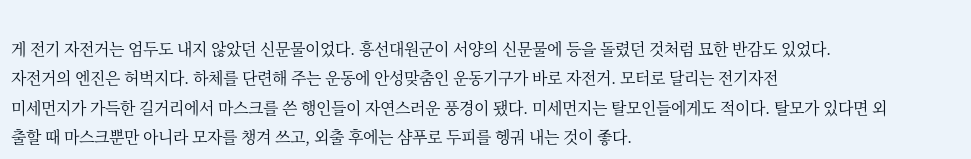게 전기 자전거는 엄두도 내지 않았던 신문물이었다. 흥선대원군이 서양의 신문물에 등을 돌렸던 것처럼 묘한 반감도 있었다.
자전거의 엔진은 허벅지다. 하체를 단련해 주는 운동에 안성맞춤인 운동기구가 바로 자전거. 모터로 달리는 전기자전
미세먼지가 가득한 길거리에서 마스크를 쓴 행인들이 자연스러운 풍경이 됐다. 미세먼지는 탈모인들에게도 적이다. 탈모가 있다면 외출할 때 마스크뿐만 아니라 모자를 챙겨 쓰고, 외출 후에는 샴푸로 두피를 헹궈 내는 것이 좋다.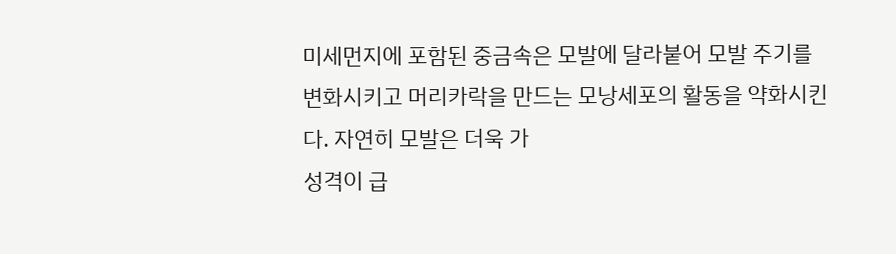미세먼지에 포함된 중금속은 모발에 달라붙어 모발 주기를 변화시키고 머리카락을 만드는 모낭세포의 활동을 약화시킨다. 자연히 모발은 더욱 가
성격이 급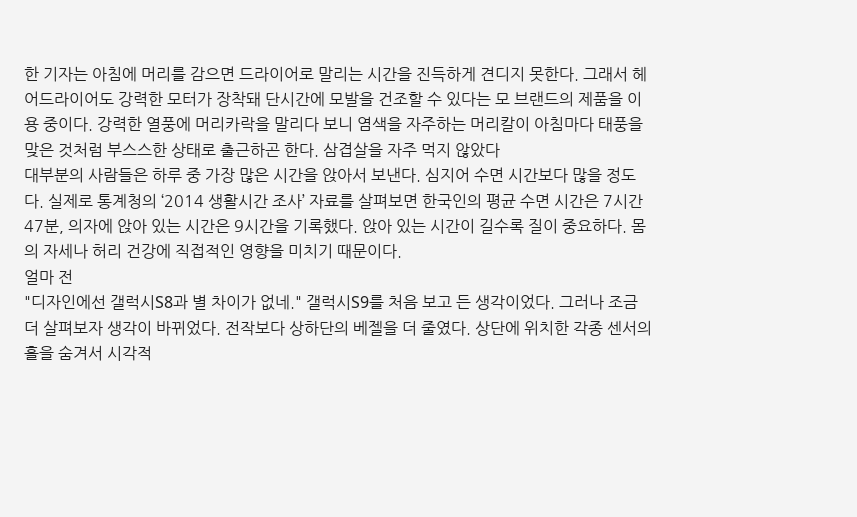한 기자는 아침에 머리를 감으면 드라이어로 말리는 시간을 진득하게 견디지 못한다. 그래서 헤어드라이어도 강력한 모터가 장착돼 단시간에 모발을 건조할 수 있다는 모 브랜드의 제품을 이용 중이다. 강력한 열풍에 머리카락을 말리다 보니 염색을 자주하는 머리칼이 아침마다 태풍을 맞은 것처럼 부스스한 상태로 출근하곤 한다. 삼겹살을 자주 먹지 않았다
대부분의 사람들은 하루 중 가장 많은 시간을 앉아서 보낸다. 심지어 수면 시간보다 많을 정도다. 실제로 통계청의 ‘2014 생활시간 조사’ 자료를 살펴보면 한국인의 평균 수면 시간은 7시간 47분, 의자에 앉아 있는 시간은 9시간을 기록했다. 앉아 있는 시간이 길수록 질이 중요하다. 몸의 자세나 허리 건강에 직접적인 영향을 미치기 때문이다.
얼마 전
"디자인에선 갤럭시S8과 별 차이가 없네." 갤럭시S9를 처음 보고 든 생각이었다. 그러나 조금 더 살펴보자 생각이 바뀌었다. 전작보다 상하단의 베젤을 더 줄였다. 상단에 위치한 각종 센서의 홀을 숨겨서 시각적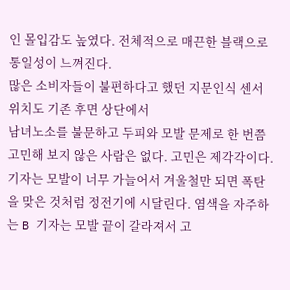인 몰입감도 높였다. 전체적으로 매끈한 블랙으로 통일성이 느껴진다.
많은 소비자들이 불편하다고 했던 지문인식 센서 위치도 기존 후면 상단에서
남녀노소를 불문하고 두피와 모발 문제로 한 번쯤 고민해 보지 않은 사람은 없다. 고민은 제각각이다. 기자는 모발이 너무 가늘어서 겨울철만 되면 폭탄을 맞은 것처럼 정전기에 시달린다. 염색을 자주하는 B 기자는 모발 끝이 갈라져서 고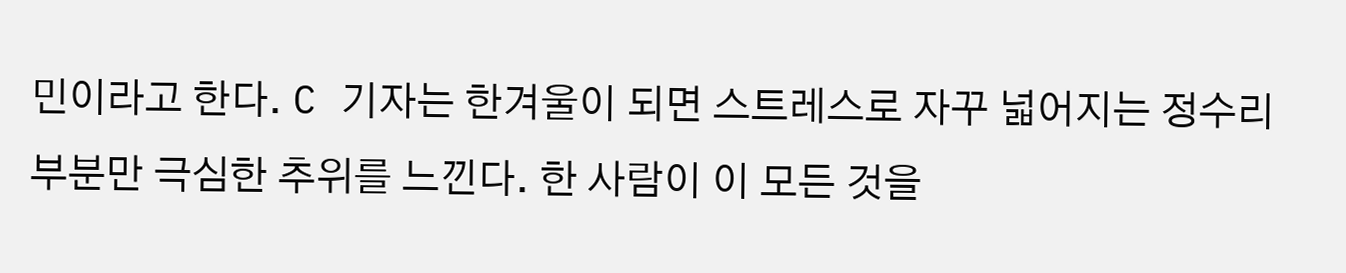민이라고 한다. C 기자는 한겨울이 되면 스트레스로 자꾸 넓어지는 정수리 부분만 극심한 추위를 느낀다. 한 사람이 이 모든 것을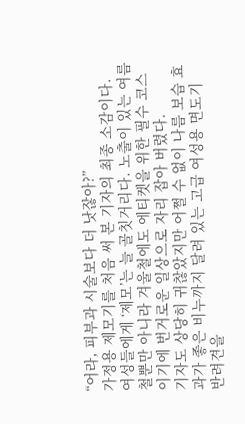“어라, 피부과 시술보다 더 낫잖아?”
가정용 제모기를 처음 써 본 기자의 최종 소감이다.
여성들에게 ‘제모’는 늘 골칫거리다. 노출이 있는 여름철뿐만 아니라 겨울철에도 에티켓을 위한 필수 코스이기에 번거로운 일상으로 자리 잡아 버렸다.
기자도 상당히 귀찮았지만 어쩔 수 없이 나름 보습 효과가 좋은 비누까지 달려 있는 고급 여성용 면도기
반려견을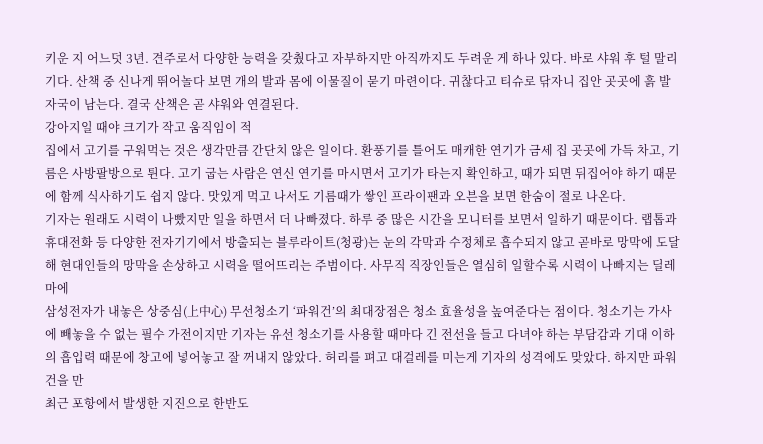키운 지 어느덧 3년. 견주로서 다양한 능력을 갖췄다고 자부하지만 아직까지도 두려운 게 하나 있다. 바로 샤워 후 털 말리기다. 산책 중 신나게 뛰어놀다 보면 개의 발과 몸에 이물질이 묻기 마련이다. 귀찮다고 티슈로 닦자니 집안 곳곳에 흙 발자국이 남는다. 결국 산책은 곧 샤워와 연결된다.
강아지일 때야 크기가 작고 움직임이 적
집에서 고기를 구워먹는 것은 생각만큼 간단치 않은 일이다. 환풍기를 틀어도 매캐한 연기가 금세 집 곳곳에 가득 차고, 기름은 사방팔방으로 튄다. 고기 굽는 사람은 연신 연기를 마시면서 고기가 타는지 확인하고, 때가 되면 뒤집어야 하기 때문에 함께 식사하기도 쉽지 않다. 맛있게 먹고 나서도 기름때가 쌓인 프라이팬과 오븐을 보면 한숨이 절로 나온다.
기자는 원래도 시력이 나빴지만 일을 하면서 더 나빠졌다. 하루 중 많은 시간을 모니터를 보면서 일하기 때문이다. 랩톱과 휴대전화 등 다양한 전자기기에서 방출되는 블루라이트(청광)는 눈의 각막과 수정체로 흡수되지 않고 곧바로 망막에 도달해 현대인들의 망막을 손상하고 시력을 떨어뜨리는 주범이다. 사무직 직장인들은 열심히 일할수록 시력이 나빠지는 딜레마에
삼성전자가 내놓은 상중심(上中心) 무선청소기 ‘파워건’의 최대장점은 청소 효율성을 높여준다는 점이다. 청소기는 가사에 빼놓을 수 없는 필수 가전이지만 기자는 유선 청소기를 사용할 때마다 긴 전선을 들고 다녀야 하는 부담감과 기대 이하의 흡입력 때문에 창고에 넣어놓고 잘 꺼내지 않았다. 허리를 펴고 대걸레를 미는게 기자의 성격에도 맞았다. 하지만 파워건을 만
최근 포항에서 발생한 지진으로 한반도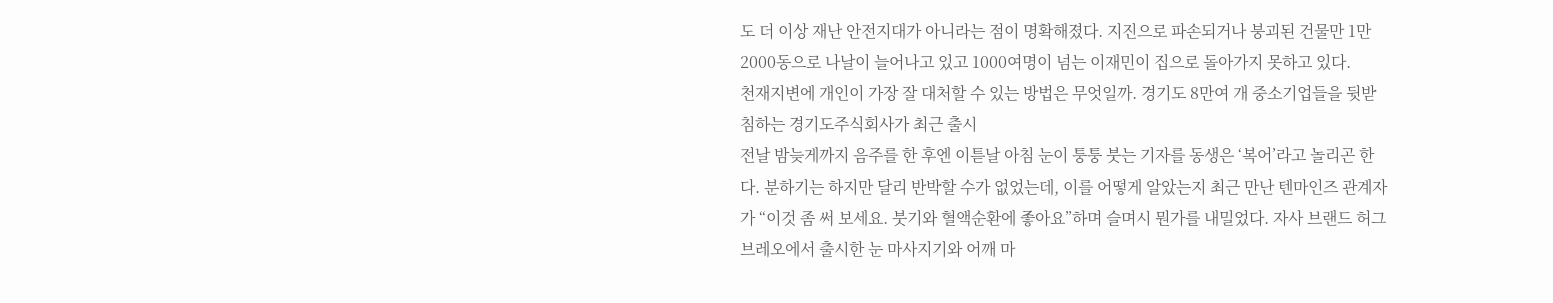도 더 이상 재난 안전지대가 아니라는 점이 명확해졌다. 지진으로 파손되거나 붕괴된 건물만 1만2000동으로 나날이 늘어나고 있고 1000여명이 넘는 이재민이 집으로 돌아가지 못하고 있다.
천재지변에 개인이 가장 잘 대처할 수 있는 방법은 무엇일까. 경기도 8만여 개 중소기업들을 뒷받침하는 경기도주식회사가 최근 출시
전날 밤늦게까지 음주를 한 후엔 이튿날 아침 눈이 퉁퉁 붓는 기자를 동생은 ‘복어’라고 놀리곤 한다. 분하기는 하지만 달리 반박할 수가 없었는데, 이를 어떻게 알았는지 최근 만난 텐마인즈 관계자가 “이것 좀 써 보세요. 붓기와 혈액순환에 좋아요”하며 슬며시 뭔가를 내밀었다. 자사 브랜드 허그브레오에서 출시한 눈 마사지기와 어깨 마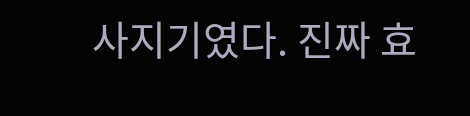사지기였다. 진짜 효